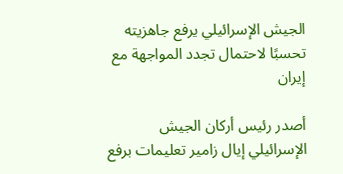الجيش الإسرائيلي يرفع جاهزيته تحسبًا لاحتمال تجدد المواجهة مع إيران

أصدر رئيس أركان الجيش الإسرائيلي إيال زامير تعليمات برفع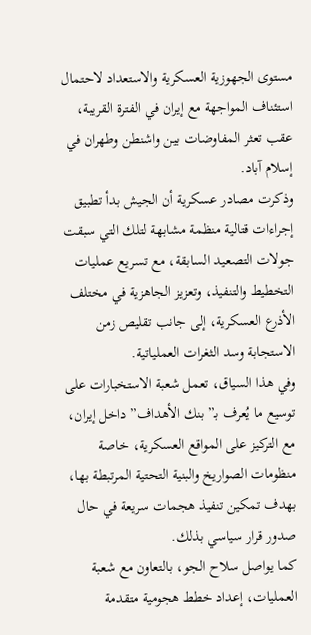مستوى الجهوزية العسكرية والاستعداد لاحتمال استئناف المواجهة مع إيران في الفترة القريبة، عقب تعثر المفاوضات بين واشنطن وطهران في إسلام آباد.
وذكرت مصادر عسكرية أن الجيش بدأ تطبيق إجراءات قتالية منظمة مشابهة لتلك التي سبقت جولات التصعيد السابقة، مع تسريع عمليات التخطيط والتنفيذ، وتعزيز الجاهزية في مختلف الأذرع العسكرية، إلى جانب تقليص زمن الاستجابة وسد الثغرات العملياتية.
وفي هذا السياق، تعمل شعبة الاستخبارات على توسيع ما يُعرف بـ”بنك الأهداف” داخل إيران، مع التركيز على المواقع العسكرية، خاصة منظومات الصواريخ والبنية التحتية المرتبطة بها، بهدف تمكين تنفيذ هجمات سريعة في حال صدور قرار سياسي بذلك.
كما يواصل سلاح الجو، بالتعاون مع شعبة العمليات، إعداد خطط هجومية متقدمة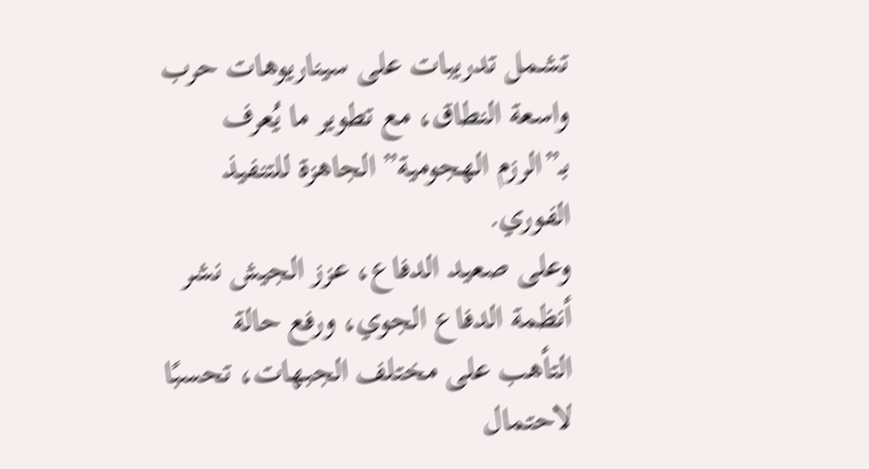تشمل تدريبات على سيناريوهات حرب واسعة النطاق، مع تطوير ما يُعرف بـ”الرزم الهجومية” الجاهزة للتنفيذ الفوري.
وعلى صعيد الدفاع، عزز الجيش نشر أنظمة الدفاع الجوي، ورفع حالة التأهب على مختلف الجبهات، تحسبًا لاحتمال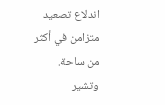اندلاع تصعيد متزامن في أكثر من ساحة.
وتشير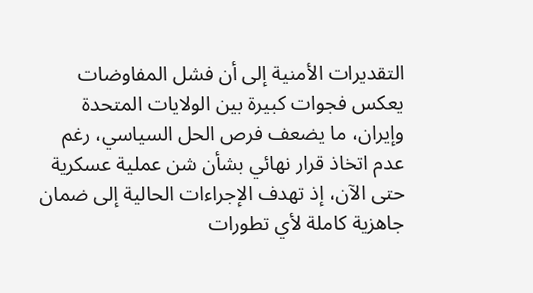التقديرات الأمنية إلى أن فشل المفاوضات يعكس فجوات كبيرة بين الولايات المتحدة وإيران، ما يضعف فرص الحل السياسي، رغم عدم اتخاذ قرار نهائي بشأن شن عملية عسكرية حتى الآن، إذ تهدف الإجراءات الحالية إلى ضمان جاهزية كاملة لأي تطورات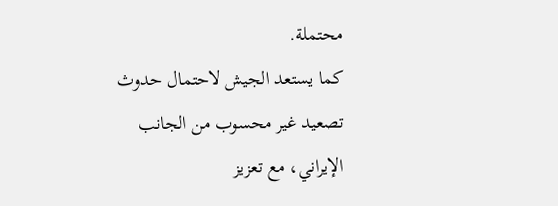محتملة.
كما يستعد الجيش لاحتمال حدوث تصعيد غير محسوب من الجانب الإيراني، مع تعزيز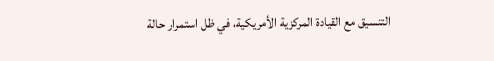التنسيق مع القيادة المركزية الأمريكية، في ظل استمرار حالة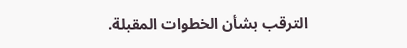الترقب بشأن الخطوات المقبلة.